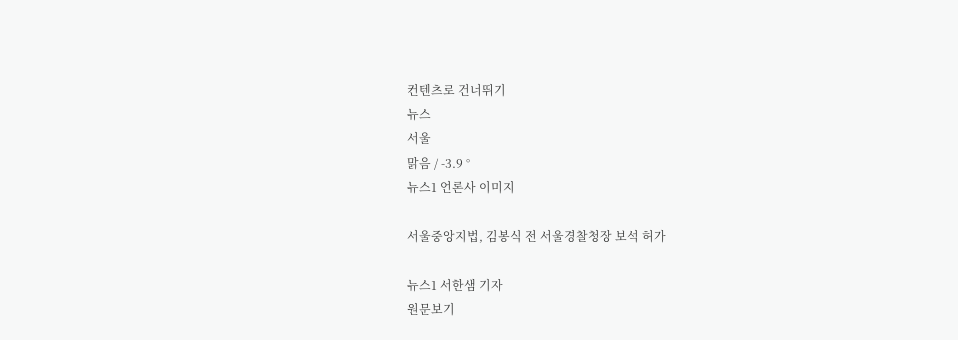컨텐츠로 건너뛰기
뉴스
서울
맑음 / -3.9 °
뉴스1 언론사 이미지

서울중앙지법, 김봉식 전 서울경찰청장 보석 허가

뉴스1 서한샘 기자
원문보기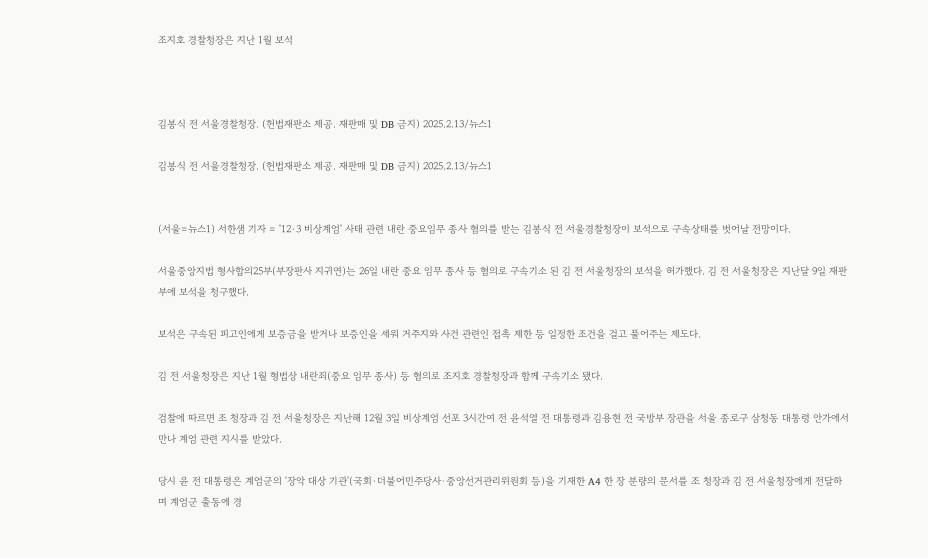조지호 경찰청장은 지난 1월 보석



김봉식 전 서울경찰청장. (헌법재판소 제공. 재판매 및 DB 금지) 2025.2.13/뉴스1

김봉식 전 서울경찰청장. (헌법재판소 제공. 재판매 및 DB 금지) 2025.2.13/뉴스1


(서울=뉴스1) 서한샘 기자 = '12·3 비상계엄' 사태 관련 내란 중요임무 종사 혐의를 받는 김봉식 전 서울경찰청장이 보석으로 구속상태를 벗어날 전망이다.

서울중앙지법 형사합의25부(부장판사 지귀연)는 26일 내란 중요 임무 종사 등 혐의로 구속기소 된 김 전 서울청장의 보석을 허가했다. 김 전 서울청장은 지난달 9일 재판부에 보석을 청구했다.

보석은 구속된 피고인에게 보증금을 받거나 보증인을 세워 거주지와 사건 관련인 접촉 제한 등 일정한 조건을 걸고 풀어주는 제도다.

김 전 서울청장은 지난 1월 형법상 내란죄(중요 임무 종사) 등 혐의로 조지호 경찰청장과 함께 구속기소 됐다.

검찰에 따르면 조 청장과 김 전 서울청장은 지난해 12월 3일 비상계엄 선포 3시간여 전 윤석열 전 대통령과 김용현 전 국방부 장관을 서울 종로구 삼청동 대통령 안가에서 만나 계엄 관련 지시를 받았다.

당시 윤 전 대통령은 계엄군의 '장악 대상 기관'(국회·더불어민주당사·중앙선거관리위원회 등)을 기재한 A4 한 장 분량의 문서를 조 청장과 김 전 서울청장에게 전달하며 계엄군 출동에 경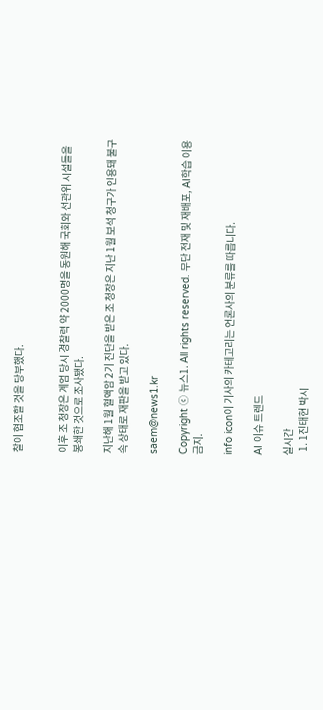찰이 협조할 것을 당부했다.


이후 조 청장은 계엄 당시 경찰력 약 2000명을 동원해 국회와 선관위 시설들을 봉쇄한 것으로 조사됐다.

지난해 1월 혈액암 2기 진단을 받은 조 청장은 지난 1월 보석 청구가 인용돼 불구속 상태로 재판을 받고 있다.

saem@news1.kr

Copyright ⓒ 뉴스1. All rights reserved. 무단 전재 및 재배포, AI학습 이용 금지.

info icon이 기사의 카테고리는 언론사의 분류를 따릅니다.

AI 이슈 트렌드

실시간
  1. 1진태현 박시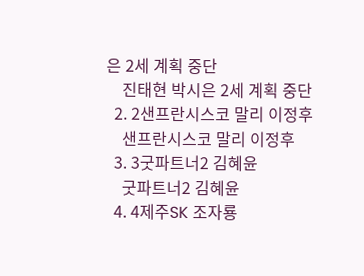은 2세 계획 중단
    진태현 박시은 2세 계획 중단
  2. 2샌프란시스코 말리 이정후
    샌프란시스코 말리 이정후
  3. 3굿파트너2 김혜윤
    굿파트너2 김혜윤
  4. 4제주SK 조자룡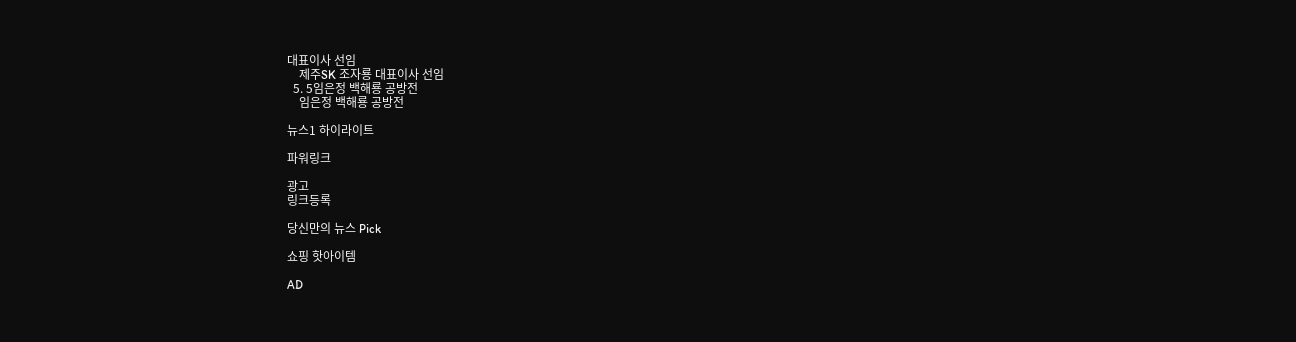대표이사 선임
    제주SK 조자룡 대표이사 선임
  5. 5임은정 백해룡 공방전
    임은정 백해룡 공방전

뉴스1 하이라이트

파워링크

광고
링크등록

당신만의 뉴스 Pick

쇼핑 핫아이템

AD